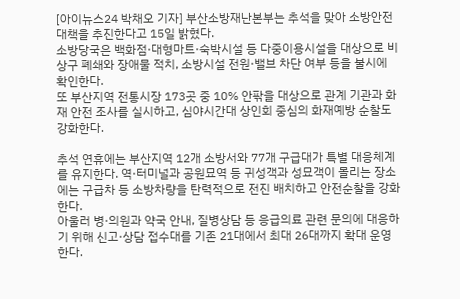[아이뉴스24 박채오 기자] 부산소방재난본부는 추석을 맞아 소방안전대책을 추진한다고 15일 밝혔다.
소방당국은 백화점·대형마트·숙박시설 등 다중이용시설을 대상으로 비상구 폐쇄와 장애물 적치, 소방시설 전원·밸브 차단 여부 등을 불시에 확인한다.
또 부산지역 전통시장 173곳 중 10% 안팎을 대상으로 관계 기관과 화재 안전 조사를 실시하고, 심야시간대 상인회 중심의 화재예방 순찰도 강화한다.

추석 연휴에는 부산지역 12개 소방서와 77개 구급대가 특별 대응체계를 유지한다. 역·터미널과 공원묘역 등 귀성객과 성묘객이 몰리는 장소에는 구급차 등 소방차량을 탄력적으로 전진 배치하고 안전순찰을 강화한다.
아울러 병·의원과 약국 안내, 질병상담 등 응급의료 관련 문의에 대응하기 위해 신고·상담 접수대를 기존 21대에서 최대 26대까지 확대 운영한다.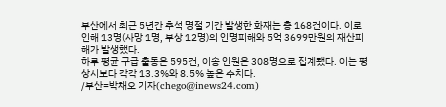부산에서 최근 5년간 추석 명절 기간 발생한 화재는 총 168건이다. 이로 인해 13명(사망 1명, 부상 12명)의 인명피해와 5억 3699만원의 재산피해가 발생했다.
하루 평균 구급 출동은 595건, 이송 인원은 308명으로 집계됐다. 이는 평상시보다 각각 13.3%와 8.5% 높은 수치다.
/부산=박채오 기자(chego@inews24.com)